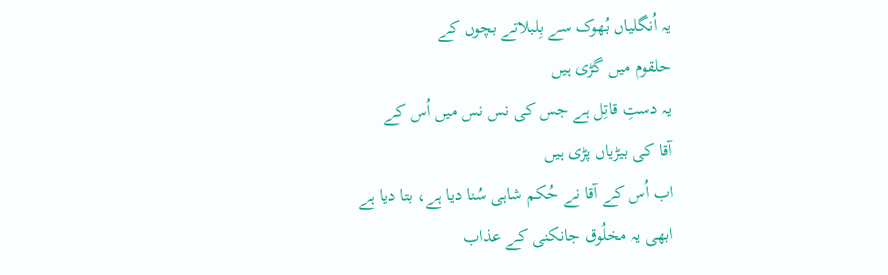یہ اُنگلیاں بُھوک سے بِلبلاتے بچوں کے
حلقوم میں گڑی ہیں
یہ دستِ قاتِل ہے جس کی نس نس میں اُس کے
آقا کی بیڑیاں پڑی ہیں
اب اُس کے آقا نے حُکم شاہی سُنا دیا ہے، بتا دیا ہے
ابھی یہ مخلُوق جانکنی کے عذاب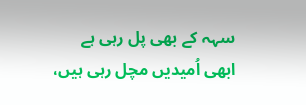سہہ کے بھی پل رہی ہے
ابھی اُمیدیں مچل رہی ہیں،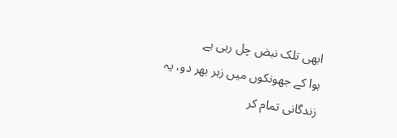ابھی تلک نبض چل رہی ہے
ہوا کے جھونکوں میں زہر بھر دو، یہ زندگانی تمام کر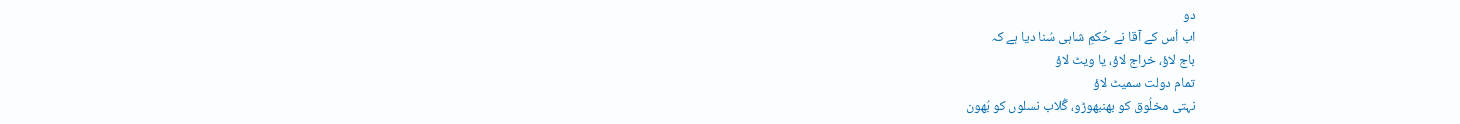دو
اب اُس کے آقا نے حُکمِ شاہی سُنا دیا ہے کہ
باج لاؤ، خراج لاؤ، یا ویٹ لاؤ
تمام دولت سمیٹ لاؤ
نہتی مخلُوق کو بھنبھوڑو، گُلاب نسلوں کو بُھون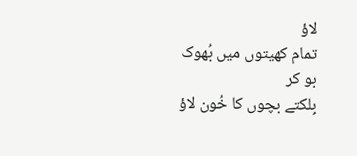لاؤ
تمام کھیتوں میں بُھوک بو کر
بِلکتے بچوں کا خُون لاؤ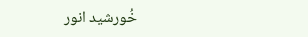خُورشید انور